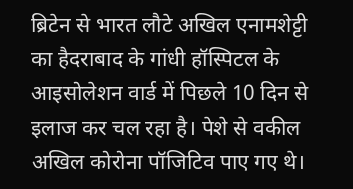ब्रिटेन से भारत लौटे अखिल एनामशेट्टी का हैदराबाद के गांधी हॉस्पिटल के आइसोलेशन वार्ड में पिछले 10 दिन से इलाज कर चल रहा है। पेशे से वकील अखिल कोरोना पॉजिटिव पाए गए थे।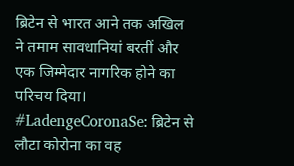ब्रिटेन से भारत आने तक अखिल ने तमाम सावधानियां बरतीं और एक जिम्मेदार नागरिक होने का परिचय दिया।
#LadengeCoronaSe: ब्रिटेन से लौटा कोरोना का वह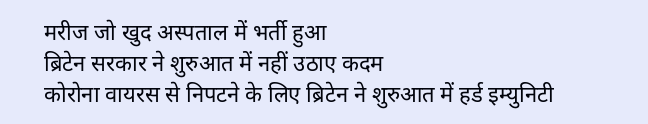मरीज जो खुद अस्पताल में भर्ती हुआ
ब्रिटेन सरकार ने शुरुआत में नहीं उठाए कदम
कोरोना वायरस से निपटने के लिए ब्रिटेन ने शुरुआत में हर्ड इम्युनिटी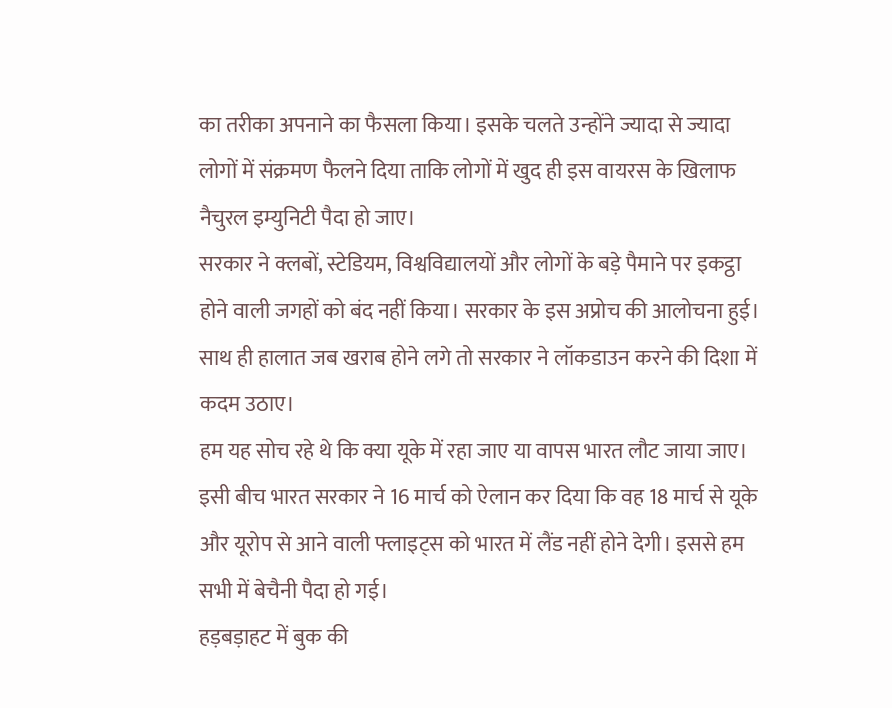का तरीका अपनाने का फैसला किया। इसके चलते उन्होंने ज्यादा से ज्यादा लोगों में संक्रमण फैलने दिया ताकि लोगों में खुद ही इस वायरस के खिलाफ नैचुरल इम्युनिटी पैदा हो जाए।
सरकार ने क्लबों, स्टेडियम, विश्वविद्यालयों और लोगों के बड़े पैमाने पर इकट्ठा होने वाली जगहों को बंद नहीं किया। सरकार के इस अप्रोच की आलोचना हुई। साथ ही हालात जब खराब होने लगे तो सरकार ने लॉकडाउन करने की दिशा में कदम उठाए।
हम यह सोच रहे थे कि क्या यूके में रहा जाए या वापस भारत लौट जाया जाए। इसी बीच भारत सरकार ने 16 मार्च को ऐलान कर दिया कि वह 18 मार्च से यूके और यूरोप से आने वाली फ्लाइट्स को भारत में लैंड नहीं होने देगी। इससे हम सभी में बेचैनी पैदा हो गई।
हड़बड़ाहट में बुक की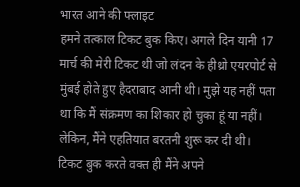भारत आने की फ्लाइट
हमने तत्काल टिकट बुक किए। अगले दिन यानी 17 मार्च की मेरी टिकट थी जो लंदन के हीथ्रो एयरपोर्ट से मुंबई होते हुए हैदराबाद आनी थी। मुझे यह नहीं पता था कि मैं संक्रमण का शिकार हो चुका हूं या नहीं। लेकिन, मैंने एहतियात बरतनी शुरू कर दी थी।
टिकट बुक करते वक्त ही मैंने अपने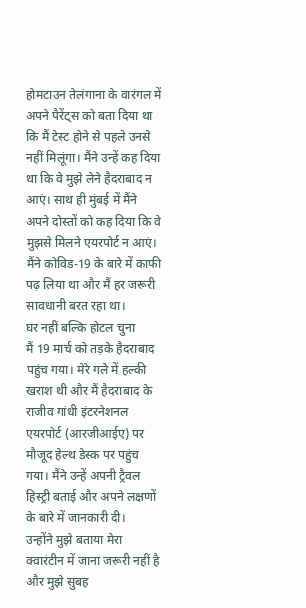होमटाउन तेलंगाना के वारंगल में अपने पैरेंट्स को बता दिया था कि मैं टेस्ट होने से पहले उनसे नहीं मिलूंगा। मैंने उन्हें कह दिया था कि वे मुझे लेने हैदराबाद न आएं। साथ ही मुंबई में मैंने अपने दोस्तों को कह दिया कि वे मुझसे मिलने एयरपोर्ट न आएं। मैंने कोविड-19 के बारे में काफी पढ़ लिया था और मैं हर जरूरी सावधानी बरत रहा था।
घर नहीं बल्कि होटल चुना
मैं 19 मार्च को तड़के हैदराबाद पहुंच गया। मेरे गले में हल्की खराश थी और मैं हैदराबाद के राजीव गांधी इंटरनेशनल एयरपोर्ट (आरजीआईए) पर मौजूद हेल्थ डेस्क पर पहुंच गया। मैंने उन्हें अपनी ट्रैवल हिस्ट्री बताई और अपने लक्षणों के बारे में जानकारी दी।
उन्होंने मुझे बताया मेरा क्वारंटीन में जाना जरूरी नहीं है और मुझे सुबह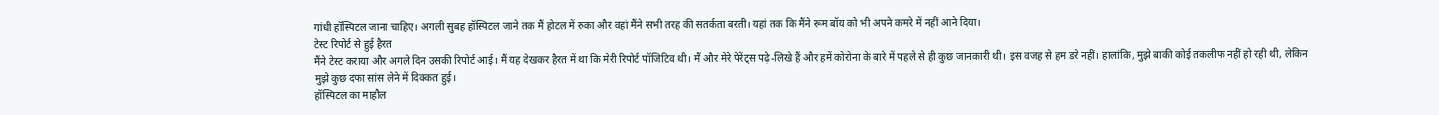गांधी हॉस्पिटल जाना चाहिए। अगली सुबह हॉस्पिटल जाने तक मैं होटल में रुका और वहां मैंने सभी तरह की सतर्कता बरती। यहां तक कि मैंने रूम बॉय को भी अपने कमरे में नहीं आने दिया।
टेस्ट रिपोर्ट से हुई हैरत
मैंने टेस्ट कराया और अगले दिन उसकी रिपोर्ट आई। मैं यह देखकर हैरत में था कि मेरी रिपोर्ट पॉजिटिव थी। मैं और मेरे पेरेंट्स पढ़े-लिखे हैं और हमें कोरोना के बारे में पहले से ही कुछ जानकारी थी। इस वजह से हम डरे नहीं। हालांकि, मुझे बाकी कोई तकलीफ नहीं हो रही थी, लेकिन मुझे कुछ दफा सांस लेने में दिक्कत हुई।
हॉस्पिटल का माहौल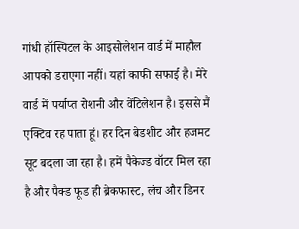गांधी हॉस्पिटल के आइसोलेशन वार्ड में माहौल आपको डराएगा नहीं। यहां काफी सफाई है। मेरे वार्ड में पर्याप्त रोशनी और वेंटिलेशन है। इससे मैं एक्टिव रह पाता हूं। हर दिन बेडशीट और हजमट सूट बदला जा रहा है। हमें पैकेज्ड वॉटर मिल रहा है और पैक्ड फूड ही ब्रेकफास्ट, लंच और डिनर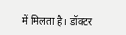में मिलता है। डॉक्टर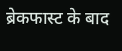ब्रेकफास्ट के बाद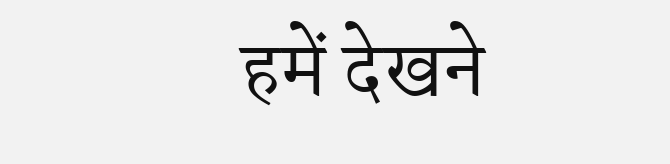हमें देखने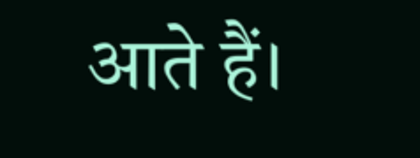आते हैं।